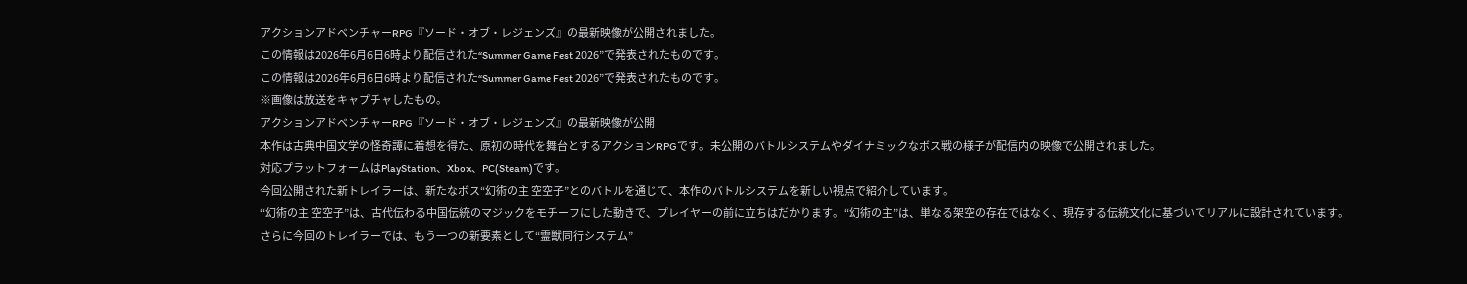アクションアドベンチャーRPG『ソード・オブ・レジェンズ』の最新映像が公開されました。
この情報は2026年6月6日6時より配信された“Summer Game Fest 2026”で発表されたものです。
この情報は2026年6月6日6時より配信された“Summer Game Fest 2026”で発表されたものです。
※画像は放送をキャプチャしたもの。
アクションアドベンチャーRPG『ソード・オブ・レジェンズ』の最新映像が公開
本作は古典中国文学の怪奇譚に着想を得た、原初の時代を舞台とするアクションRPGです。未公開のバトルシステムやダイナミックなボス戦の様子が配信内の映像で公開されました。
対応プラットフォームはPlayStation、Xbox、PC(Steam)です。
今回公開された新トレイラーは、新たなボス“幻術の主 空空子”とのバトルを通じて、本作のバトルシステムを新しい視点で紹介しています。
“幻術の主 空空子”は、古代伝わる中国伝統のマジックをモチーフにした動きで、プレイヤーの前に立ちはだかります。“幻術の主”は、単なる架空の存在ではなく、現存する伝統文化に基づいてリアルに設計されています。
さらに今回のトレイラーでは、もう一つの新要素として“霊獣同行システム”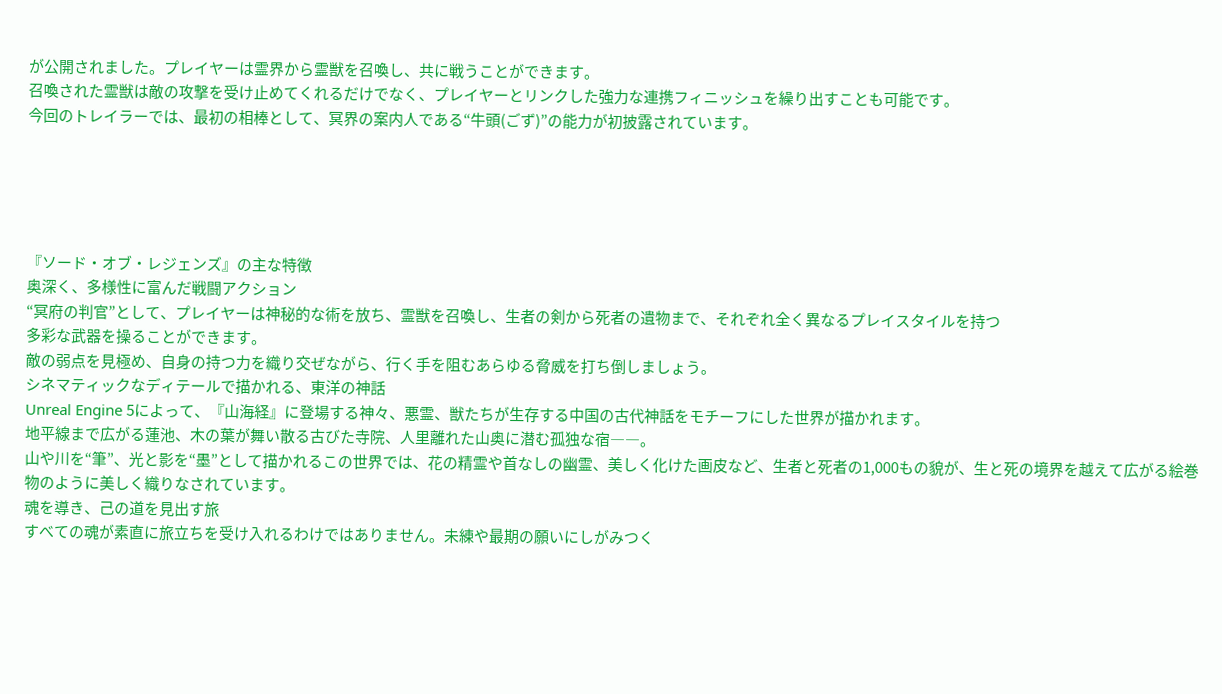が公開されました。プレイヤーは霊界から霊獣を召喚し、共に戦うことができます。
召喚された霊獣は敵の攻撃を受け止めてくれるだけでなく、プレイヤーとリンクした強力な連携フィニッシュを繰り出すことも可能です。
今回のトレイラーでは、最初の相棒として、冥界の案内人である“牛頭(ごず)”の能力が初披露されています。





『ソード・オブ・レジェンズ』の主な特徴
奥深く、多様性に富んだ戦闘アクション
“冥府の判官”として、プレイヤーは神秘的な術を放ち、霊獣を召喚し、生者の剣から死者の遺物まで、それぞれ全く異なるプレイスタイルを持つ
多彩な武器を操ることができます。
敵の弱点を見極め、自身の持つ力を織り交ぜながら、行く手を阻むあらゆる脅威を打ち倒しましょう。
シネマティックなディテールで描かれる、東洋の神話
Unreal Engine 5によって、『山海経』に登場する神々、悪霊、獣たちが生存する中国の古代神話をモチーフにした世界が描かれます。
地平線まで広がる蓮池、木の葉が舞い散る古びた寺院、人里離れた山奥に潜む孤独な宿――。
山や川を“筆”、光と影を“墨”として描かれるこの世界では、花の精霊や首なしの幽霊、美しく化けた画皮など、生者と死者の1,000もの貌が、生と死の境界を越えて広がる絵巻物のように美しく織りなされています。
魂を導き、己の道を見出す旅
すべての魂が素直に旅立ちを受け入れるわけではありません。未練や最期の願いにしがみつく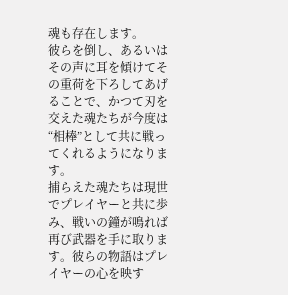魂も存在します。
彼らを倒し、あるいはその声に耳を傾けてその重荷を下ろしてあげることで、かつて刃を交えた魂たちが今度は“相棒”として共に戦ってくれるようになります。
捕らえた魂たちは現世でプレイヤーと共に歩み、戦いの鐘が鳴れば再び武器を手に取ります。彼らの物語はプレイヤーの心を映す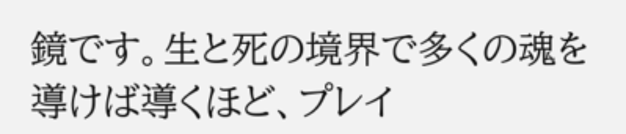鏡です。生と死の境界で多くの魂を導けば導くほど、プレイ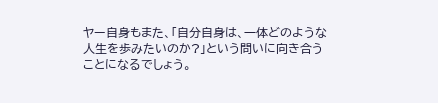ヤー自身もまた、「自分自身は、一体どのような人生を歩みたいのか?」という問いに向き合うことになるでしょう。